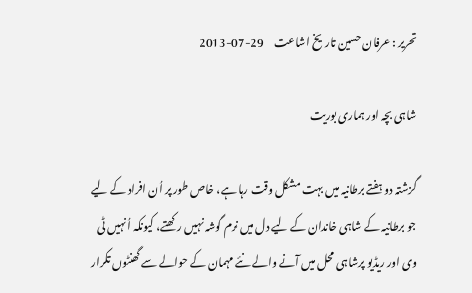تحریر : عرفان حسین تاریخ اشاعت     29-07-2013

شاہی بچہ اور ہماری بوریت

گزشتہ دو ہفتے برطانیہ میں بہت مشکل وقت رہا ہے، خاص طور پر اُن افراد کے لیے جو برطانیہ کے شاہی خاندان کے لیے دل میں نرم گوشہ نہیں رکھتے، کیونکہ اُنہیں ٹی وی اور ریڈیو پرشاہی محل میں آنے والے نئے مہمان کے حوالے سے گھنٹوں تکرار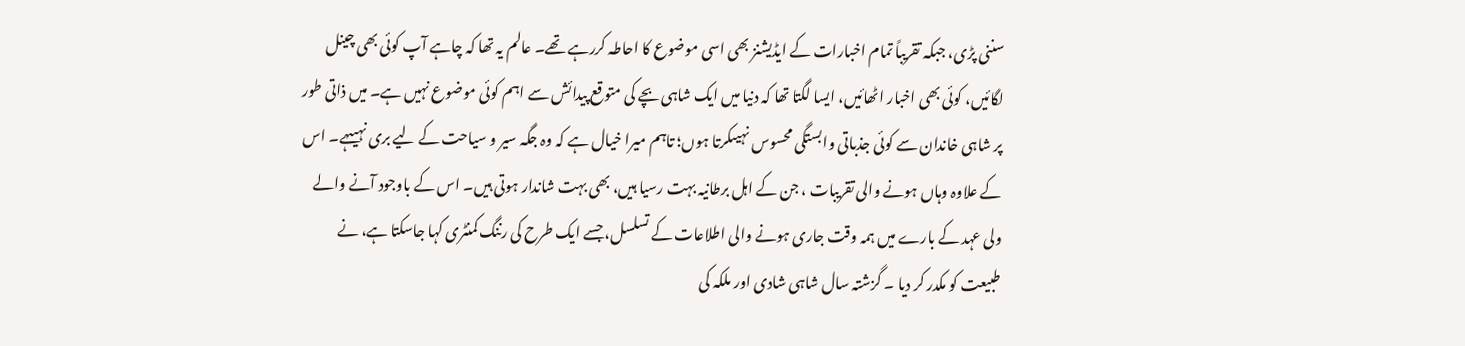سننی پڑی، جبکہ تقریباً تمام اخبارات کے ایڈیشنز بھی اسی موضوع کا احاطہ کررہے تھے۔ عالم یہ تھا کہ چاہے آپ کوئی بھی چینل لگائیں، کوئی بھی اخبار اٹھائیں، ایسا لگتا تھا کہ دنیا میں ایک شاہی بچے کی متوقع پیدائش سے اہم کوئی موضوع نہیں ہے۔ میں ذاتی طور پر شاہی خاندان سے کوئی جذباتی وابستگی محسوس نہیںکرتا ہوں؛ تاہم میرا خیال ہے کہ وہ جگہ سیر و سیاحت کے لیے بری نہیںہے۔ اس کے علاوہ وہاں ہونے والی تقریبات ، جن کے اہل برطانیہ بہت رسیا ہیں، بھی بہت شاندار ہوتی ہیں۔ اس کے باوجود آنے والے ولی عہد کے بارے میں ہمہ وقت جاری ہونے والی اطلاعات کے تسلسل، جسے ایک طرح کی رننگ کمنٹری کہا جاسکتا ہے، نے طبیعت کو مکدر کر دیا ۔ گزشتہ سال شاہی شادی اور ملکہ کی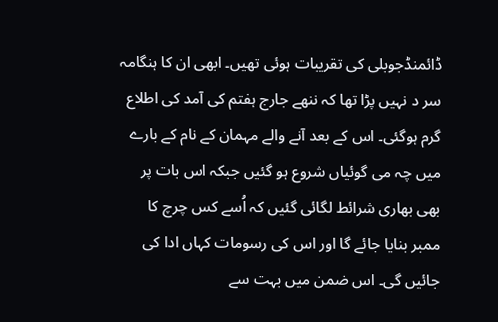ڈائمنڈجوبلی کی تقریبات ہوئی تھیں۔ ابھی ان کا ہنگامہ سر د نہیں پڑا تھا کہ ننھے جارج ہفتم کی آمد کی اطلاع گرم ہوگئی۔ اس کے بعد آنے والے مہمان کے نام کے بارے میں چہ می گوئیاں شروع ہو گئیں جبکہ اس بات پر بھی بھاری شرائط لگائی گئیں کہ اُسے کس چرچ کا ممبر بنایا جائے گا اور اس کی رسومات کہاں ادا کی جائیں گی۔ اس ضمن میں بہت سے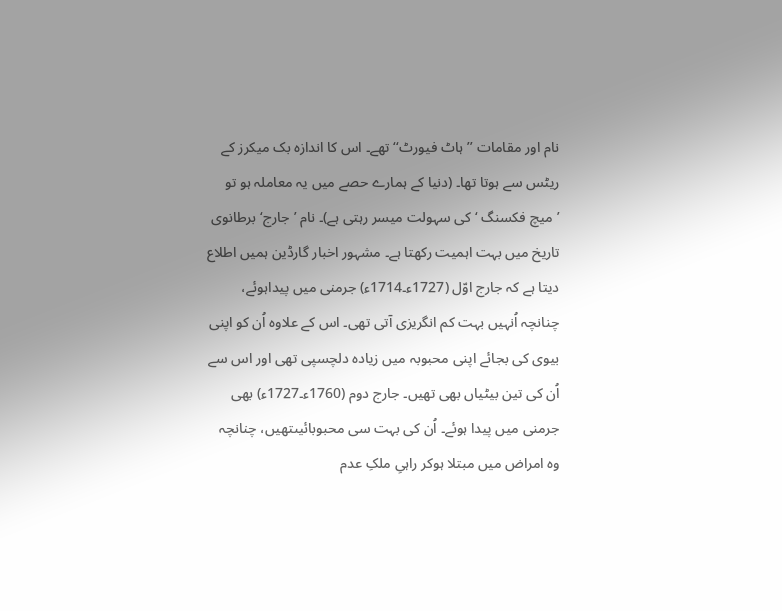نام اور مقامات ’’ہاٹ فیورٹ‘‘ تھے۔ اس کا اندازہ بک میکرز کے ریٹس سے ہوتا تھا۔ (دنیا کے ہمارے حصے میں یہ معاملہ ہو تو ’میچ فکسنگ ‘ کی سہولت میسر رہتی ہے)۔ نام ’جارج‘ برطانوی تاریخ میں بہت اہمیت رکھتا ہے۔ مشہور اخبار گارڈین ہمیں اطلاع دیتا ہے کہ جارج اوّل (1727ء۔1714ء) جرمنی میں پیداہوئے، چنانچہ اُنہیں بہت کم انگریزی آتی تھی۔ اس کے علاوہ اُن کو اپنی بیوی کی بجائے اپنی محبوبہ میں زیادہ دلچسپی تھی اور اس سے اُن کی تین بیٹیاں بھی تھیں۔ جارج دوم (1760ء۔1727ء) بھی جرمنی میں پیدا ہوئے۔ اُن کی بہت سی محبوبائیںتھیں، چنانچہ وہ امراض میں مبتلا ہوکر راہیِ ملکِ عدم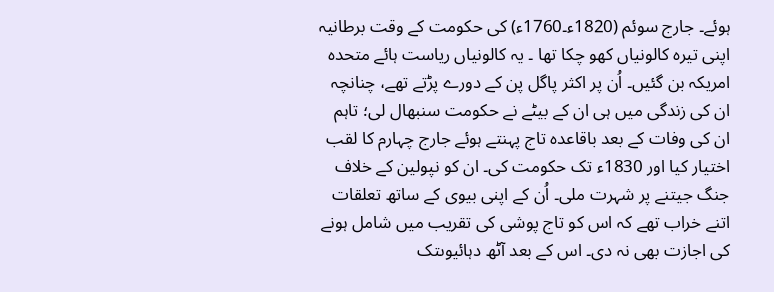ہوئے۔ جارج سوئم (1820ء۔1760ء) کی حکومت کے وقت برطانیہ اپنی تیرہ کالونیاں کھو چکا تھا ۔ یہ کالونیاں ریاست ہائے متحدہ امریکہ بن گئیں۔ اُن پر اکثر پاگل پن کے دورے پڑتے تھے، چنانچہ ان کی زندگی میں ہی ان کے بیٹے نے حکومت سنبھال لی؛ تاہم ان کی وفات کے بعد باقاعدہ تاج پہنتے ہوئے جارج چہارم کا لقب اختیار کیا اور 1830ء تک حکومت کی۔ ان کو نپولین کے خلاف جنگ جیتنے پر شہرت ملی۔ اُن کے اپنی بیوی کے ساتھ تعلقات اتنے خراب تھے کہ اس کو تاج پوشی کی تقریب میں شامل ہونے کی اجازت بھی نہ دی۔ اس کے بعد آٹھ دہائیوںتک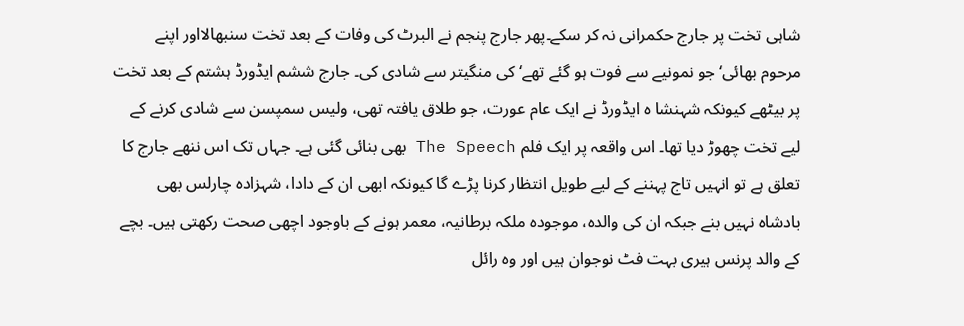شاہی تخت پر جارج حکمرانی نہ کر سکے۔پھر جارج پنجم نے البرٹ کی وفات کے بعد تخت سنبھالااور اپنے مرحوم بھائی‘ جو نمونیے سے فوت ہو گئے تھے‘ کی منگیتر سے شادی کی۔ جارج ششم ایڈورڈ ہشتم کے بعد تخت پر بیٹھے کیونکہ شہنشا ہ ایڈورڈ نے ایک عام عورت، جو طلاق یافتہ تھی، ولیس سمپسن سے شادی کرنے کے لیے تخت چھوڑ دیا تھا۔ اس واقعہ پر ایک فلم The Speech بھی بنائی گئی ہے۔ جہاں تک اس ننھے جارج کا تعلق ہے تو انہیں تاج پہننے کے لیے طویل انتظار کرنا پڑے گا کیونکہ ابھی ان کے دادا، شہزادہ چارلس بھی بادشاہ نہیں بنے جبکہ ان کی والدہ، موجودہ ملکہ برطانیہ، معمر ہونے کے باوجود اچھی صحت رکھتی ہیں۔ بچے کے والد پرنس ہیری بہت فٹ نوجوان ہیں اور وہ رائل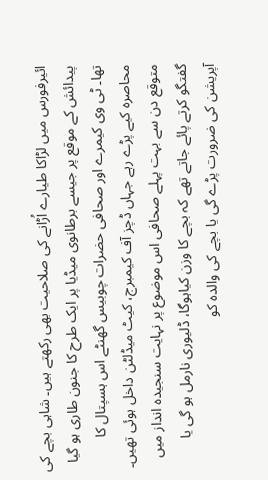ائیرفورس میں لڑاکا طیارے اُڑانے کی صلاحیت بھی رکھتے ہیں۔ شاہی بچے کی پیدائش کے موقع پر جیسے برطانوی میڈیا پر ایک طرح کا جنون طاری ہو گیا تھا۔ ٹی وی کیمرے اور صحافی حضرات چوبیس گھنٹے اس ہسپتال کا محاصرہ کیے پڑے رہے جہاں ڈچز آف کیمبرج، کیٹ میڈلٹن داخل ہوئی تھیں۔ متوقع دن سے بہت پہلے صحافی اس موضوع پر نہایت سنجیدہ انداز میں گفتگو کرتے پائے جاتے تھے کہ بچے کا وزن کیاہوگا، ڈلیوری نارمل ہو گی یا آپریشن کی ضرورت پڑے گی یا بچے کی والدہ کو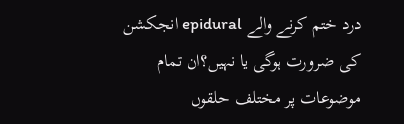درد ختم کرنے والے epidural انجکشن کی ضرورت ہوگی یا نہیں؟ان تمام موضوعات پر مختلف حلقوں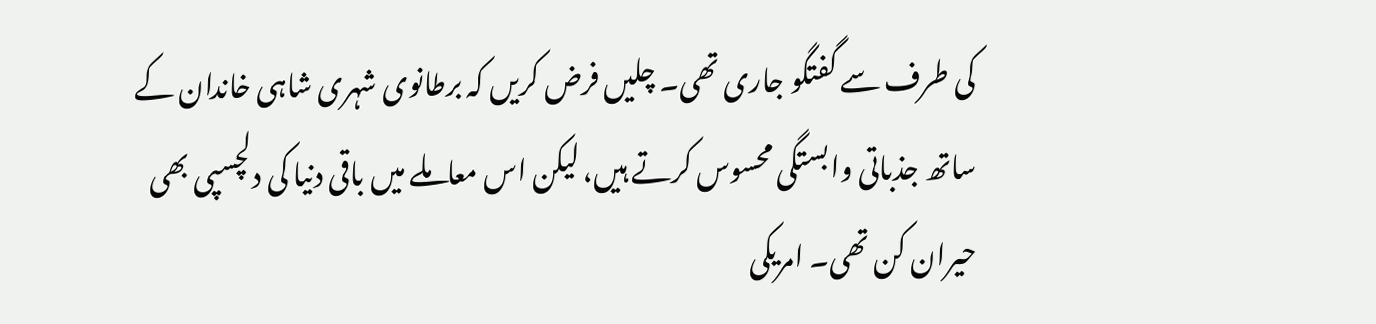کی طرف سے گفتگو جاری تھی۔ چلیں فرض کریں کہ برطانوی شہری شاہی خاندان کے ساتھ جذباتی وابستگی محسوس کرتے ہیں، لیکن اس معاملے میں باقی دنیا کی دلچسپی بھی حیران کن تھی۔ امریکی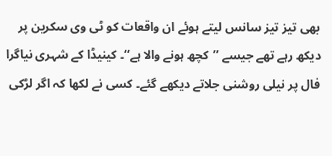بھی تیز تیز سانس لیتے ہوئے ان واقعات کو ٹی وی سکرین پر دیکھ رہے تھے جیسے ’’کچھ ہونے والا ہے‘‘۔ کینیڈا کے شہری نیاگرا فال پر نیلی روشنی جلاتے دیکھے گئے۔ کسی نے لکھا کہ اگر لڑکی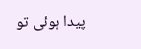پیدا ہوئی تو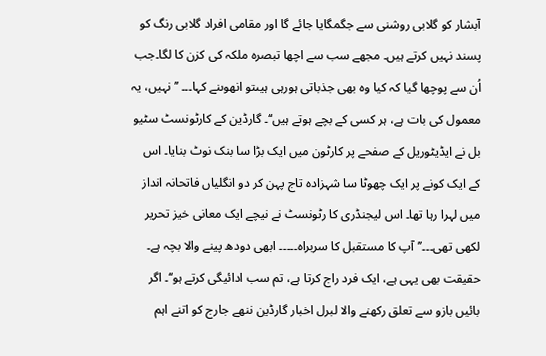آبشار کو گلابی روشنی سے جگمگایا جائے گا اور مقامی افراد گلابی رنگ کو پسند نہیں کرتے ہیں۔ مجھے سب سے اچھا تبصرہ ملکہ کی کزن کا لگا۔جب اُن سے پوچھا گیا کہ کیا وہ بھی جذباتی ہورہی ہیںتو انھوںنے کہا۔۔۔ ’’نہیں، یہ معمول کی بات ہے، ہر کسی کے بچے ہوتے ہیں‘‘۔ گارڈین کے کارٹونسٹ سٹیو بل نے ایڈیٹوریل کے صفحے پر کارٹون میں ایک بڑا سا بنک نوٹ بنایا۔ اس کے ایک کونے پر ایک چھوٹا سا شہزادہ تاج پہن کر دو انگلیاں فاتحانہ انداز میں لہرا رہا تھا۔ اس لیجنڈری کا رٹونسٹ نے نیچے ایک معانی خیز تحریر لکھی تھی۔۔۔’’آپ کا مستقبل کا سربراہ۔۔۔۔۔ ابھی دودھ پینے والا بچہ ہے۔ حقیقت بھی یہی ہے، ایک فرد راج کرتا ہے، تم سب ادائیگی کرتے ہو‘‘۔ اگر بائیں بازو سے تعلق رکھنے والا لبرل اخبار گارڈین ننھے جارج کو اتنے اہم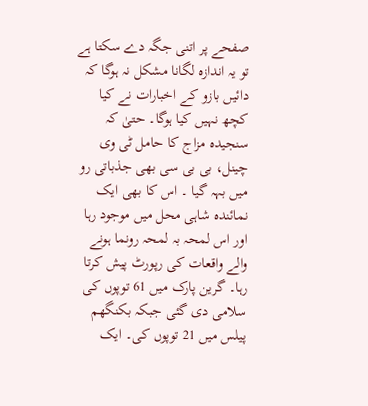صفحے پر اتنی جگہ دے سکتا ہے تو یہ اندازہ لگانا مشکل نہ ہوگا کہ دائیں بازو کے اخبارات نے کیا کچھ نہیں کیا ہوگا۔ حتیٰ کہ سنجیدہ مزاج کا حامل ٹی وی چینل، بی بی سی بھی جذباتی رو میں بہہ گیا ۔ اس کا بھی ایک نمائندہ شاہی محل میں موجود رہا اور اس لمحہ بہ لمحہ رونما ہونے والے واقعات کی رپورٹ پیش کرتا رہا۔ گرین پارک میں 61 توپوں کی سلامی دی گئی جبکہ بکنگھم پیلس میں 21 توپوں کی۔ ایک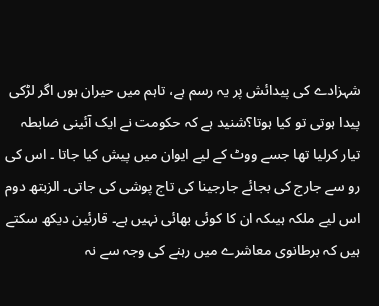شہزادے کی پیدائش پر یہ رسم ہے، تاہم میں حیران ہوں اگر لڑکی پیدا ہوتی تو کیا ہوتا؟شنید ہے کہ حکومت نے ایک آئینی ضابطہ تیار کرلیا تھا جسے ووٹ کے لیے ایوان میں پیش کیا جاتا ۔ اس کی رو سے جارج کی بجائے جارجینا کی تاج پوشی کی جاتی۔ الزبتھ دوم اس لیے ملکہ ہیںکہ ان کا کوئی بھائی نہیں ہے۔ قارئین دیکھ سکتے ہیں کہ برطانوی معاشرے میں رہنے کی وجہ سے نہ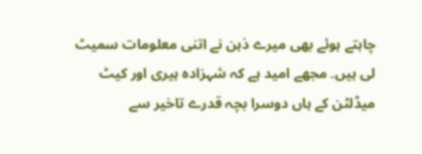چاہتے ہوئے بھی میرے ذہن نے اتنی معلومات سمیٹ لی ہیں۔ مجھے امید ہے کہ شہزادہ ہیری اور کیٹ میڈلٹن کے ہاں دوسرا بچہ قدرے تاخیر سے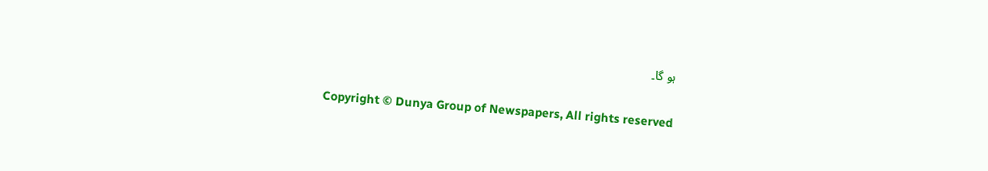ہو گا۔

Copyright © Dunya Group of Newspapers, All rights reserved